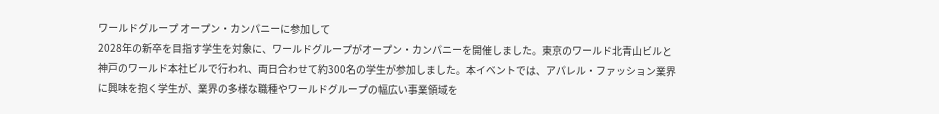ワールドグループ オープン・カンパニーに参加して
2028年の新卒を目指す学生を対象に、ワールドグループがオープン・カンパニーを開催しました。東京のワールド北青山ビルと神戸のワールド本社ビルで行われ、両日合わせて約300名の学生が参加しました。本イベントでは、アパレル・ファッション業界に興味を抱く学生が、業界の多様な職種やワールドグループの幅広い事業領域を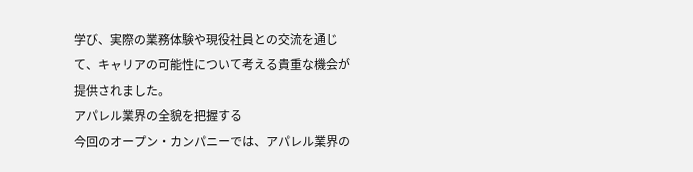学び、実際の業務体験や現役社員との交流を通じて、キャリアの可能性について考える貴重な機会が提供されました。
アパレル業界の全貌を把握する
今回のオープン・カンパニーでは、アパレル業界の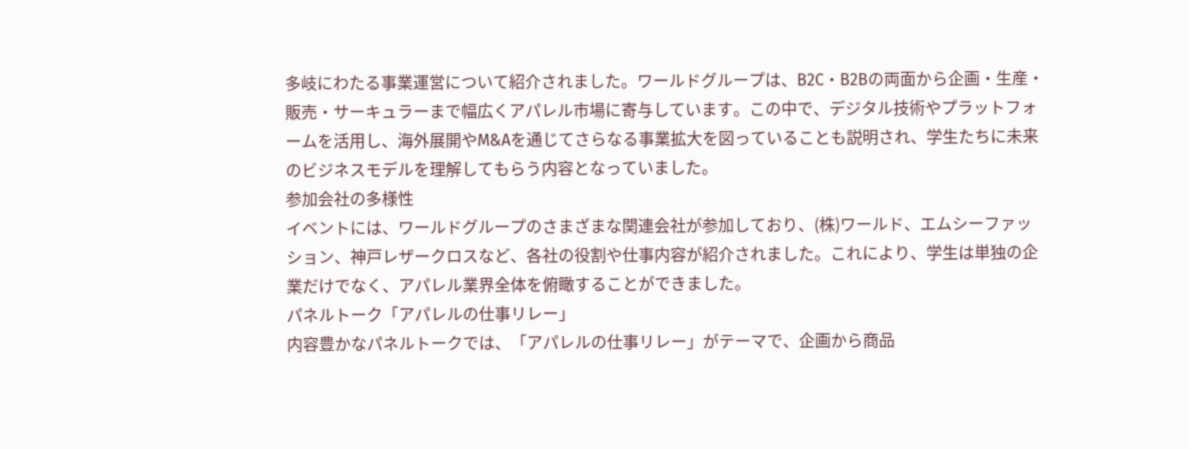多岐にわたる事業運営について紹介されました。ワールドグループは、B2C・B2Bの両面から企画・生産・販売・サーキュラーまで幅広くアパレル市場に寄与しています。この中で、デジタル技術やプラットフォームを活用し、海外展開やM&Aを通じてさらなる事業拡大を図っていることも説明され、学生たちに未来のビジネスモデルを理解してもらう内容となっていました。
参加会社の多様性
イベントには、ワールドグループのさまざまな関連会社が参加しており、(株)ワールド、エムシーファッション、神戸レザークロスなど、各社の役割や仕事内容が紹介されました。これにより、学生は単独の企業だけでなく、アパレル業界全体を俯瞰することができました。
パネルトーク「アパレルの仕事リレー」
内容豊かなパネルトークでは、「アパレルの仕事リレー」がテーマで、企画から商品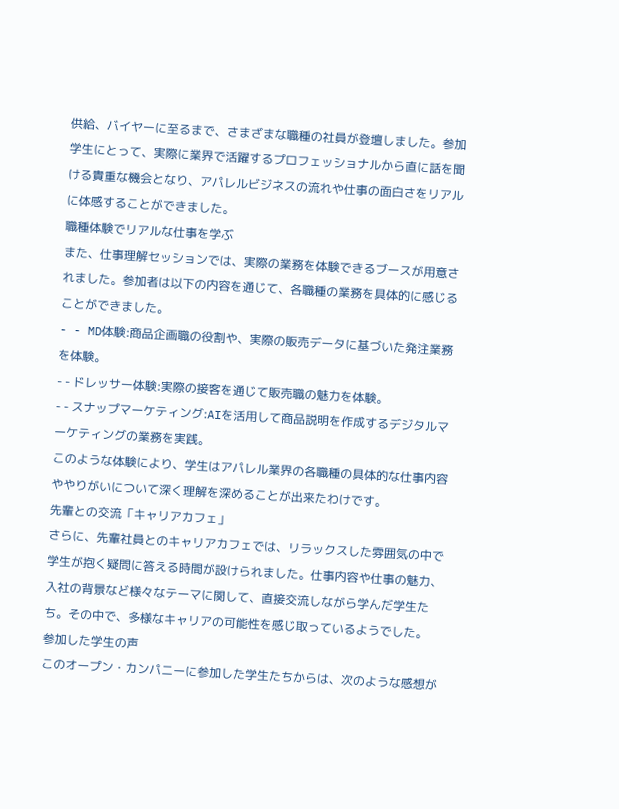供給、バイヤーに至るまで、さまざまな職種の社員が登壇しました。参加学生にとって、実際に業界で活躍するプロフェッショナルから直に話を聞ける貴重な機会となり、アパレルビジネスの流れや仕事の面白さをリアルに体感することができました。
職種体験でリアルな仕事を学ぶ
また、仕事理解セッションでは、実際の業務を体験できるブースが用意されました。参加者は以下の内容を通じて、各職種の業務を具体的に感じることができました。
- - MD体験:商品企画職の役割や、実際の販売データに基づいた発注業務を体験。
- - ドレッサー体験:実際の接客を通じて販売職の魅力を体験。
- - スナップマーケティング:AIを活用して商品説明を作成するデジタルマーケティングの業務を実践。
このような体験により、学生はアパレル業界の各職種の具体的な仕事内容ややりがいについて深く理解を深めることが出来たわけです。
先輩との交流「キャリアカフェ」
さらに、先輩社員とのキャリアカフェでは、リラックスした雰囲気の中で学生が抱く疑問に答える時間が設けられました。仕事内容や仕事の魅力、入社の背景など様々なテーマに関して、直接交流しながら学んだ学生たち。その中で、多様なキャリアの可能性を感じ取っているようでした。
参加した学生の声
このオープン・カンパニーに参加した学生たちからは、次のような感想が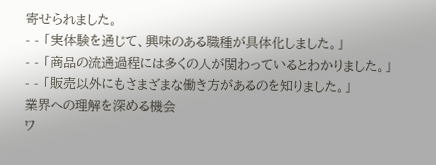寄せられました。
- - 「実体験を通じて、興味のある職種が具体化しました。」
- - 「商品の流通過程には多くの人が関わっているとわかりました。」
- - 「販売以外にもさまざまな働き方があるのを知りました。」
業界への理解を深める機会
ワ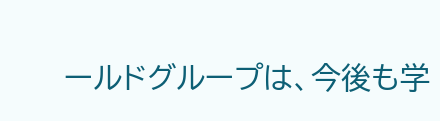ールドグループは、今後も学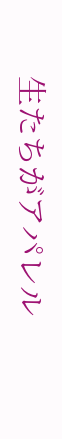生たちがアパレル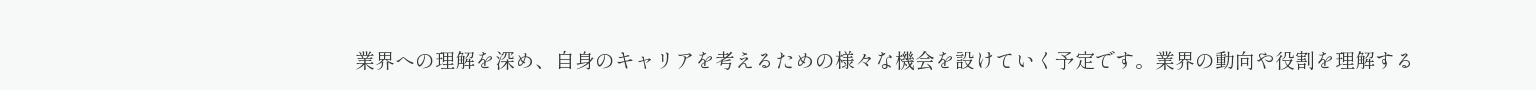業界への理解を深め、自身のキャリアを考えるための様々な機会を設けていく予定です。業界の動向や役割を理解する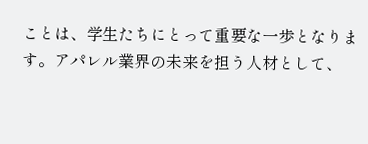ことは、学生たちにとって重要な一歩となります。アパレル業界の未来を担う人材として、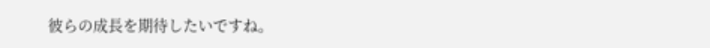彼らの成長を期待したいですね。